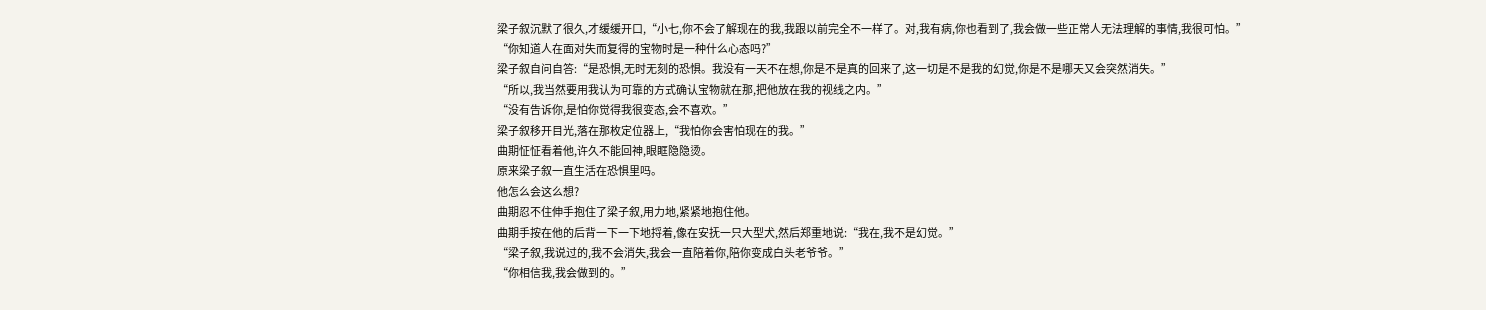梁子叙沉默了很久,才缓缓开口,“小七,你不会了解现在的我,我跟以前完全不一样了。对,我有病,你也看到了,我会做一些正常人无法理解的事情,我很可怕。”
“你知道人在面对失而复得的宝物时是一种什么心态吗?”
梁子叙自问自答:“是恐惧,无时无刻的恐惧。我没有一天不在想,你是不是真的回来了,这一切是不是我的幻觉,你是不是哪天又会突然消失。”
“所以,我当然要用我认为可靠的方式确认宝物就在那,把他放在我的视线之内。”
“没有告诉你,是怕你觉得我很变态,会不喜欢。”
梁子叙移开目光,落在那枚定位器上,“我怕你会害怕现在的我。”
曲期怔怔看着他,许久不能回神,眼眶隐隐烫。
原来梁子叙一直生活在恐惧里吗。
他怎么会这么想?
曲期忍不住伸手抱住了梁子叙,用力地,紧紧地抱住他。
曲期手按在他的后背一下一下地捋着,像在安抚一只大型犬,然后郑重地说:“我在,我不是幻觉。”
“梁子叙,我说过的,我不会消失,我会一直陪着你,陪你变成白头老爷爷。”
“你相信我,我会做到的。”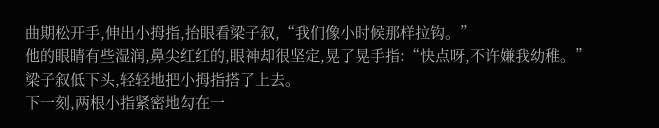曲期松开手,伸出小拇指,抬眼看梁子叙,“我们像小时候那样拉钩。”
他的眼睛有些湿润,鼻尖红红的,眼神却很坚定,晃了晃手指:“快点呀,不许嫌我幼稚。”
梁子叙低下头,轻轻地把小拇指搭了上去。
下一刻,两根小指紧密地勾在一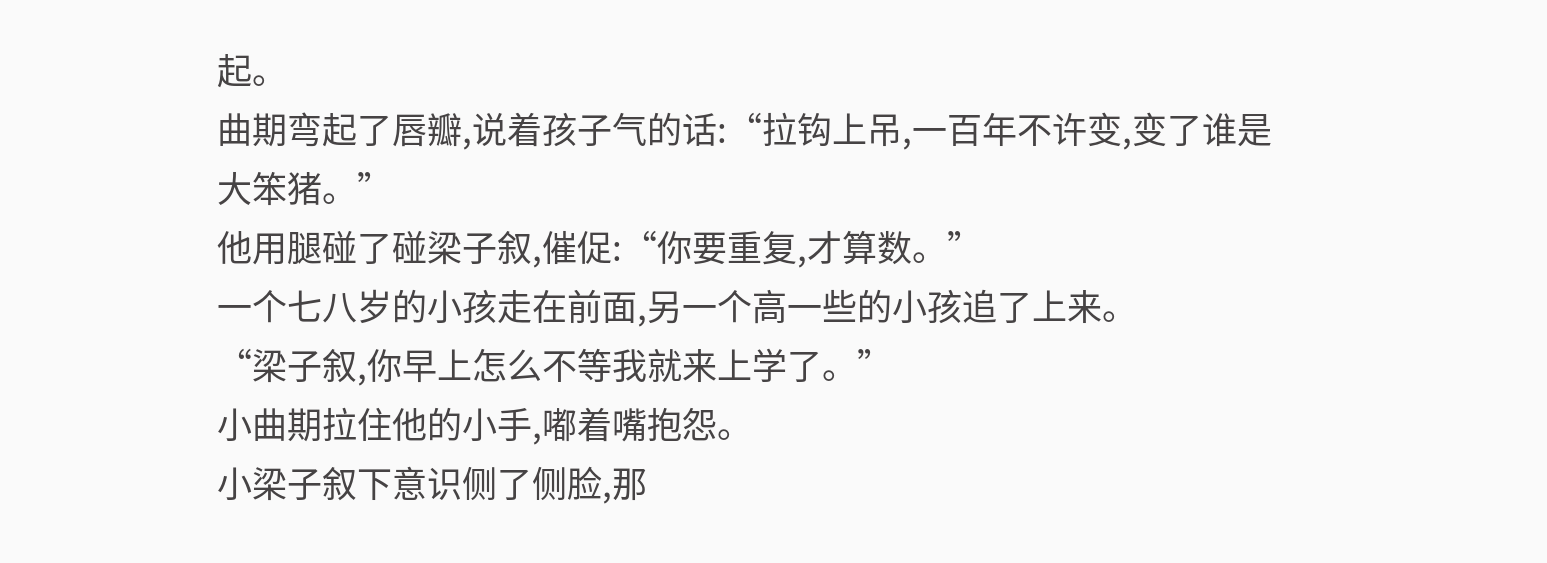起。
曲期弯起了唇瓣,说着孩子气的话:“拉钩上吊,一百年不许变,变了谁是大笨猪。”
他用腿碰了碰梁子叙,催促:“你要重复,才算数。”
一个七八岁的小孩走在前面,另一个高一些的小孩追了上来。
“梁子叙,你早上怎么不等我就来上学了。”
小曲期拉住他的小手,嘟着嘴抱怨。
小梁子叙下意识侧了侧脸,那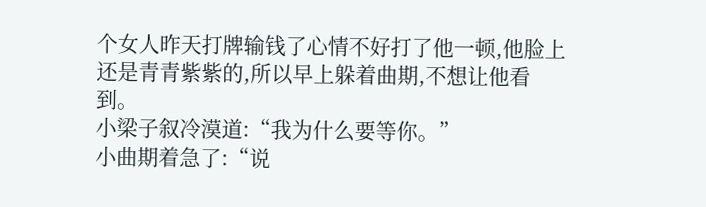个女人昨天打牌输钱了心情不好打了他一顿,他脸上还是青青紫紫的,所以早上躲着曲期,不想让他看到。
小梁子叙冷漠道:“我为什么要等你。”
小曲期着急了:“说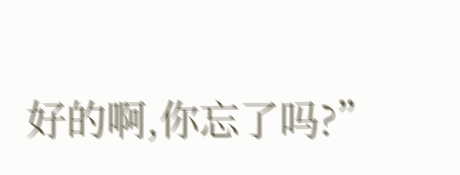好的啊,你忘了吗?”